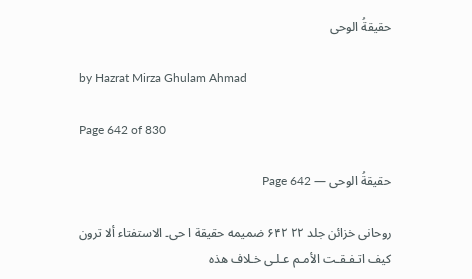حقیقةُ الوحی

by Hazrat Mirza Ghulam Ahmad

Page 642 of 830

حقیقةُ الوحی — Page 642

روحانی خزائن جلد ۲۲ ۶۴۲ ضميمه حقيقة ا حى۔ الاستفتاء ألا ترون كيف اتـفـقـت الأمـم عـلـى خـلاف هذه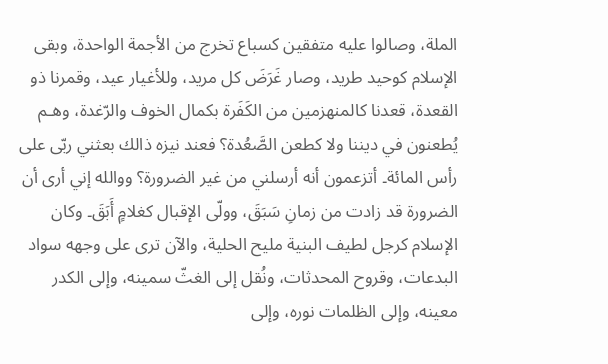الملة، وصالوا عليه متفقين كسباع تخرج من الأجمة الواحدة، وبقى الإسلام كوحيد طريد، وصار غَرَضَ كل مريد، وللأغيار عيد، وقمرنا ذو القعدة، قعدنا كالمنهزمين من الكَفَرة بكمال الخوف والرّغدة، وهـم يُطعنون في ديننا ولا كطعن الصَّعُدة؟ فعند نیزه ذالك بعثني ربّى على رأس المائة۔ أتزعمون أنه أرسلني من غير الضرورة؟ ووالله إني أرى أن الضرورة قد زادت من زمانِ سَبَقَ، وولّى الإقبال كغلامٍ أَبَقَ۔ وكان الإسلام كرجل لطيف البنية مليح الحلية، والآن ترى على وجهه سواد البدعات، وقروح المحدثات، ونُقل إلى الغثّ سمينه، وإلى الكدر معينه، وإلى الظلمات نوره، وإلى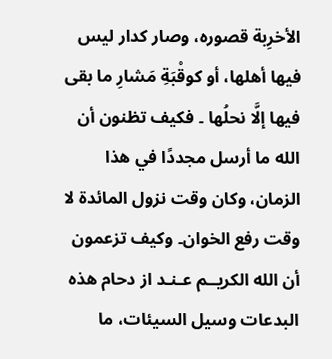الأخرِبة قصوره، وصار كدار ليس فيها أهلها، أو كوقْبَةِ مَشارِ ما بقى فيها إلَّا نحلُها ۔ فكيف تظنون أن الله ما أرسل مجددًا في هذا الزمان، وكان وقت نزول المائدة لا وقت رفع الخوان۔ وكيف تزعمون أن الله الكريــم عـنـد از دحام هذه البدعات وسيل السيئات، ما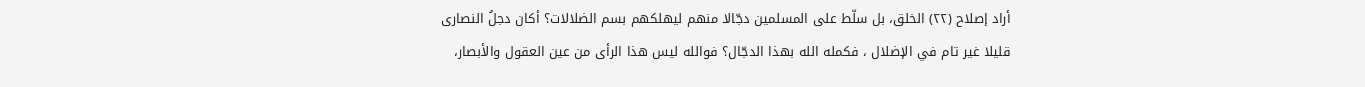أراد إصلاح (۲۲) الخلق، بل سلّط على المسلمين دجّالا منهم ليهلكهم بسم الضلالات؟ أكان دجلُ النصارى قليلا غير تام في الإضلال ، فكمله الله بهذا الدجّال؟ فوالله ليس هذا الرأى من عين العقول والأبصار،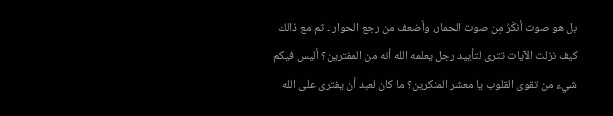بل هو صوت أنكَرُ مِن صوت الحمار، وأضعف من رجع الحوار ۔ ثم مع ذالك كيف نزلت الآيات تترى لتأييد رجل يعلمه الله أنه من المفترين؟ أليس فيكم شيء من تقوى القلوب يا معشر المنكرين؟ ما كان لعبد أن يفترى على الله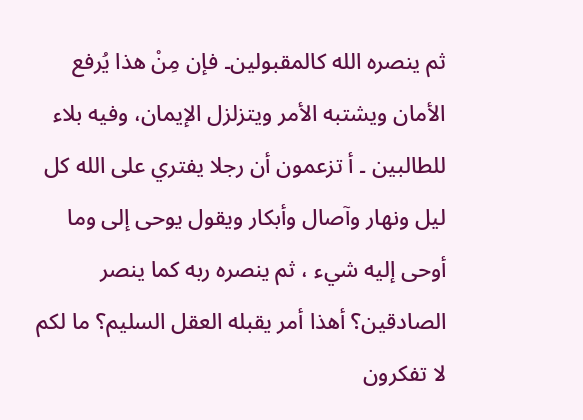ثم ينصره الله كالمقبولين۔ فإن مِنْ هذا يُرفع الأمان ويشتبه الأمر ويتزلزل الإيمان، وفيه بلاء للطالبين ۔ أ تزعمون أن رجلا يفتري على الله كل ليل ونهار وآصال وأبكار ويقول يوحى إلى وما أوحى إليه شيء ، ثم ينصره ربه كما ينصر الصادقين؟ أهذا أمر يقبله العقل السليم؟ ما لكم لا تفكرون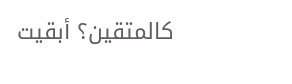كالمتقين؟ أبقيت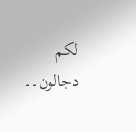لكم دجالون۔۔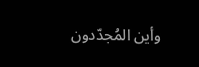وأين المُجدّدون